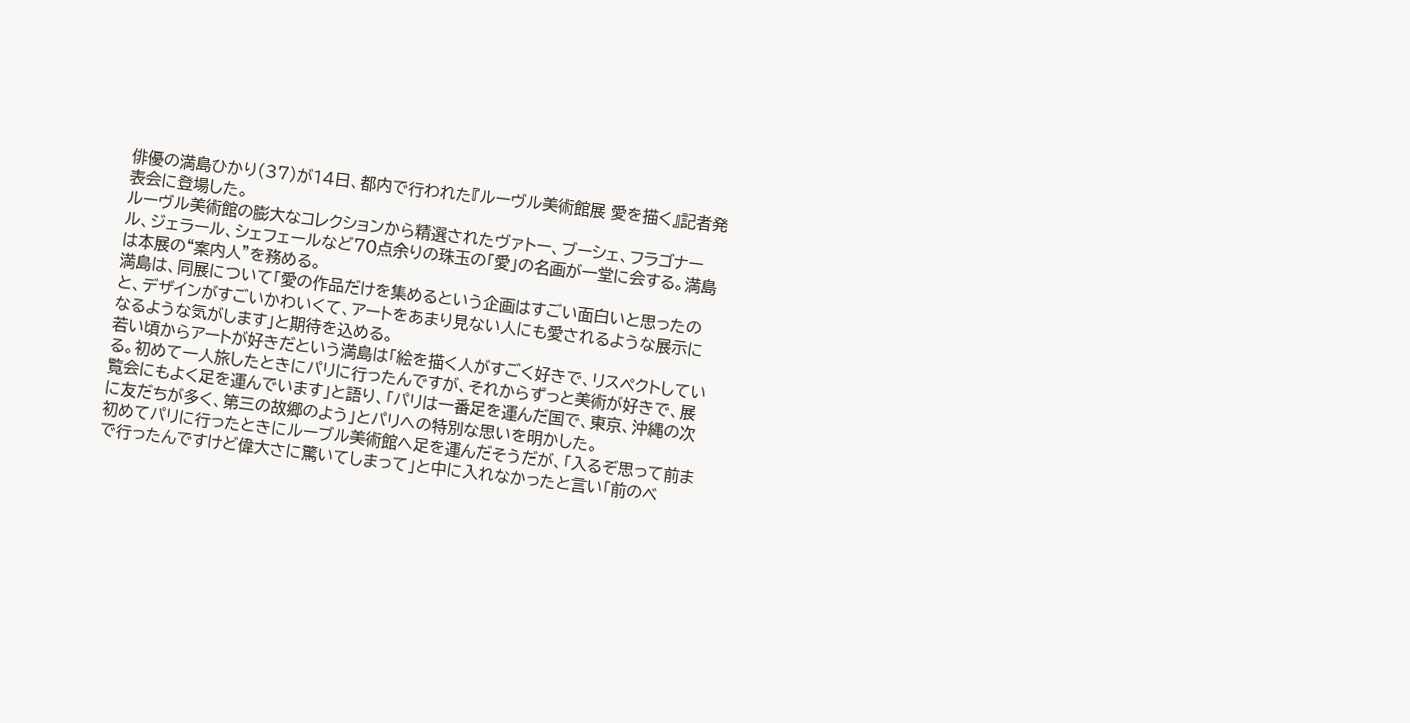俳優の満島ひかり(37)が14日、都内で行われた『ルーヴル美術館展 愛を描く』記者発表会に登場した。
ルーヴル美術館の膨大なコレクションから精選されたヴァトー、ブーシェ、フラゴナール、ジェラール、シェフェールなど70点余りの珠玉の「愛」の名画が一堂に会する。満島は本展の“案内人”を務める。
満島は、同展について「愛の作品だけを集めるという企画はすごい面白いと思ったのと、デザインがすごいかわいくて、アートをあまり見ない人にも愛されるような展示になるような気がします」と期待を込める。
若い頃からアートが好きだという満島は「絵を描く人がすごく好きで、リスペクトしている。初めて一人旅したときにパリに行ったんですが、それからずっと美術が好きで、展覧会にもよく足を運んでいます」と語り、「パリは一番足を運んだ国で、東京、沖縄の次に友だちが多く、第三の故郷のよう」とパリへの特別な思いを明かした。
初めてパリに行ったときにルーブル美術館へ足を運んだそうだが、「入るぞ思って前まで行ったんですけど偉大さに驚いてしまって」と中に入れなかったと言い「前のベ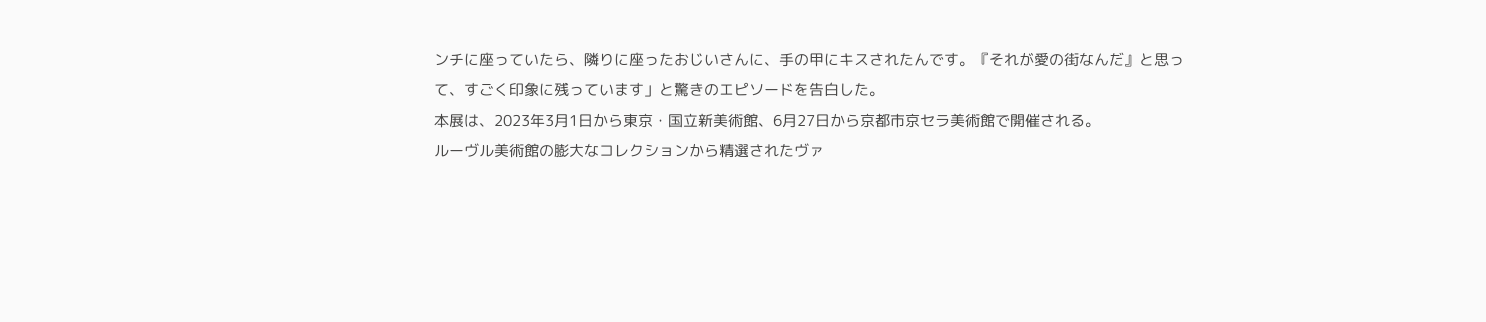ンチに座っていたら、隣りに座ったおじいさんに、手の甲にキスされたんです。『それが愛の街なんだ』と思って、すごく印象に残っています」と驚きのエピソードを告白した。
本展は、2023年3月1日から東京・国立新美術館、6月27日から京都市京セラ美術館で開催される。
ルーヴル美術館の膨大なコレクションから精選されたヴァ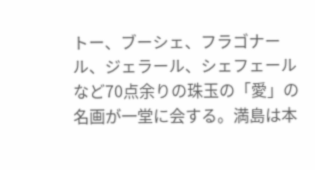トー、ブーシェ、フラゴナール、ジェラール、シェフェールなど70点余りの珠玉の「愛」の名画が一堂に会する。満島は本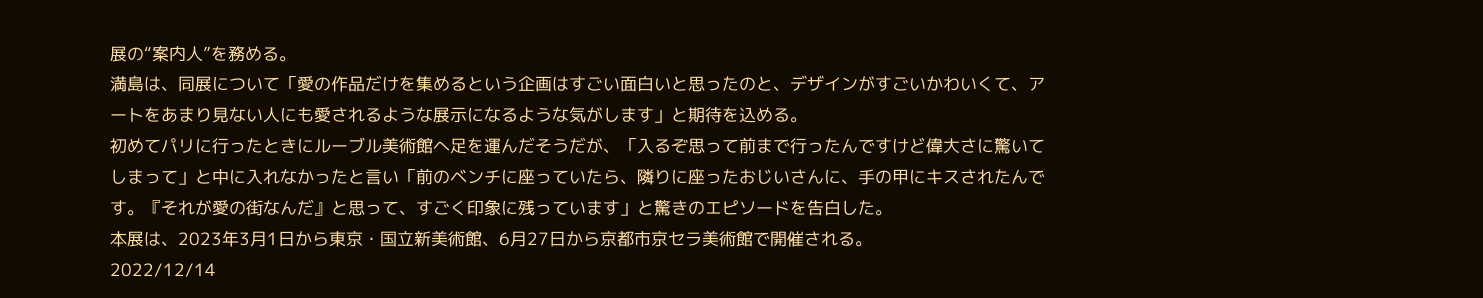展の“案内人”を務める。
満島は、同展について「愛の作品だけを集めるという企画はすごい面白いと思ったのと、デザインがすごいかわいくて、アートをあまり見ない人にも愛されるような展示になるような気がします」と期待を込める。
初めてパリに行ったときにルーブル美術館へ足を運んだそうだが、「入るぞ思って前まで行ったんですけど偉大さに驚いてしまって」と中に入れなかったと言い「前のベンチに座っていたら、隣りに座ったおじいさんに、手の甲にキスされたんです。『それが愛の街なんだ』と思って、すごく印象に残っています」と驚きのエピソードを告白した。
本展は、2023年3月1日から東京・国立新美術館、6月27日から京都市京セラ美術館で開催される。
2022/12/14